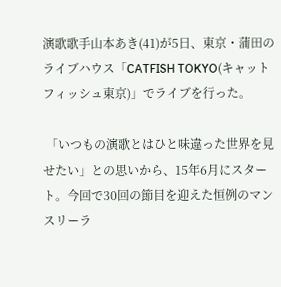演歌歌手山本あき(41)が5日、東京・蒲田のライブハウス「CATFISH TOKYO(キャットフィッシュ東京)」でライブを行った。

 「いつもの演歌とはひと味違った世界を見せたい」との思いから、15年6月にスタート。今回で30回の節目を迎えた恒例のマンスリーラ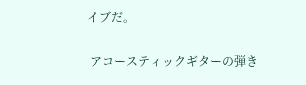イブだ。

 アコースティックギターの弾き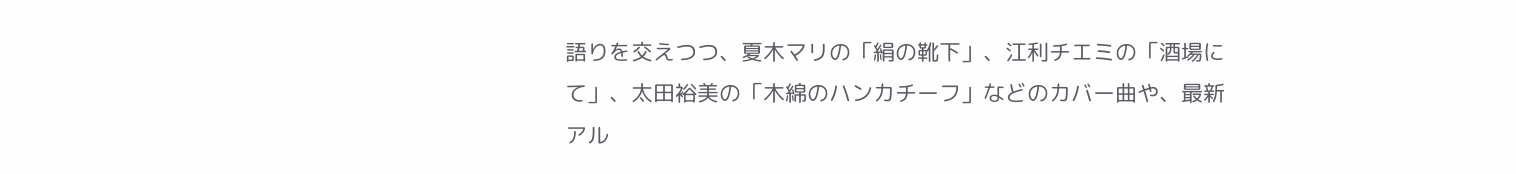語りを交えつつ、夏木マリの「絹の靴下」、江利チエミの「酒場にて」、太田裕美の「木綿のハンカチーフ」などのカバー曲や、最新アル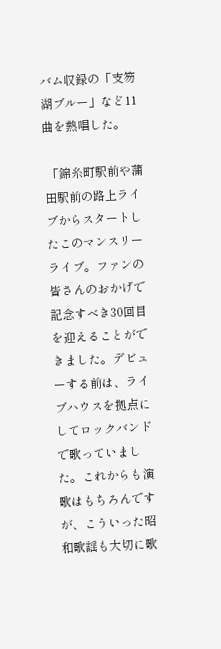バム収録の「支笏湖ブルー」など11曲を熱唱した。

 「錦糸町駅前や蒲田駅前の路上ライブからスタートしたこのマンスリーライブ。ファンの皆さんのおかげで記念すべき30回目を迎えることができました。デビューする前は、ライブハウスを拠点にしてロックバンドで歌っていました。これからも演歌はもちろんですが、こういった昭和歌謡も大切に歌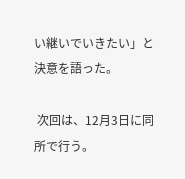い継いでいきたい」と決意を語った。

 次回は、12月3日に同所で行う。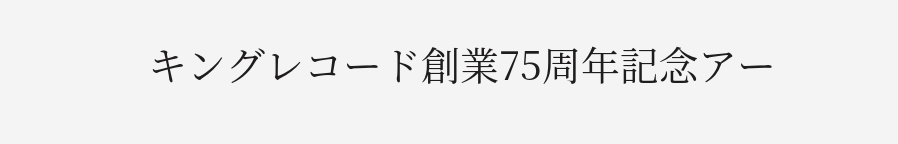キングレコード創業75周年記念アー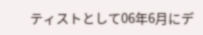ティストとして06年6月にデ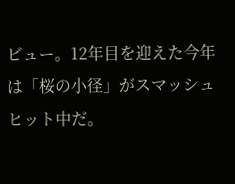ビュー。12年目を迎えた今年は「桜の小径」がスマッシュヒット中だ。